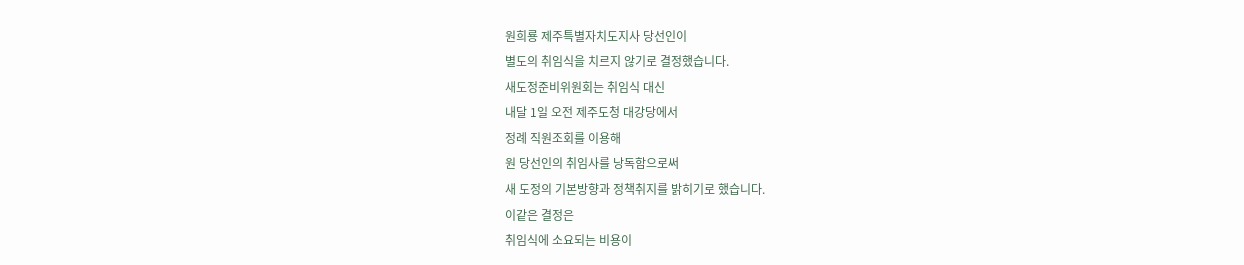원희룡 제주특별자치도지사 당선인이
별도의 취임식을 치르지 않기로 결정했습니다.
새도정준비위원회는 취임식 대신
내달 1일 오전 제주도청 대강당에서
정례 직원조회를 이용해
원 당선인의 취임사를 낭독함으로써
새 도정의 기본방향과 정책취지를 밝히기로 했습니다.
이같은 결정은
취임식에 소요되는 비용이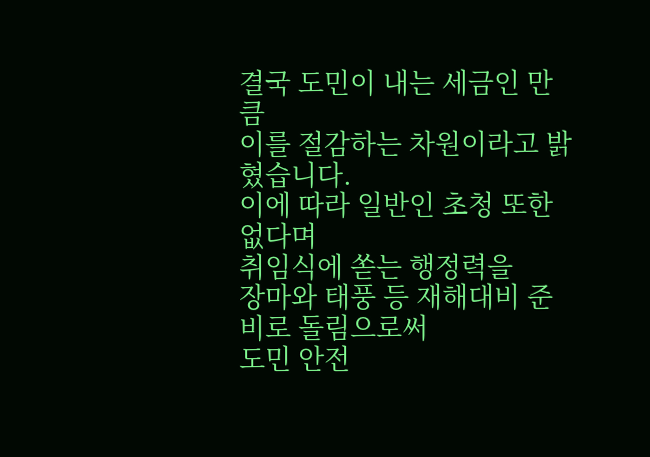결국 도민이 내는 세금인 만큼
이를 절감하는 차원이라고 밝혔습니다.
이에 따라 일반인 초청 또한 없다며
취임식에 쏟는 행정력을
장마와 태풍 등 재해대비 준비로 돌림으로써
도민 안전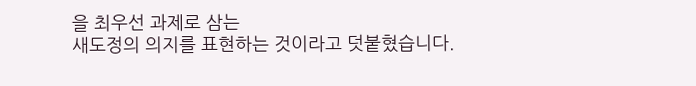을 최우선 과제로 삼는
새도정의 의지를 표현하는 것이라고 덧붙혔습니다.